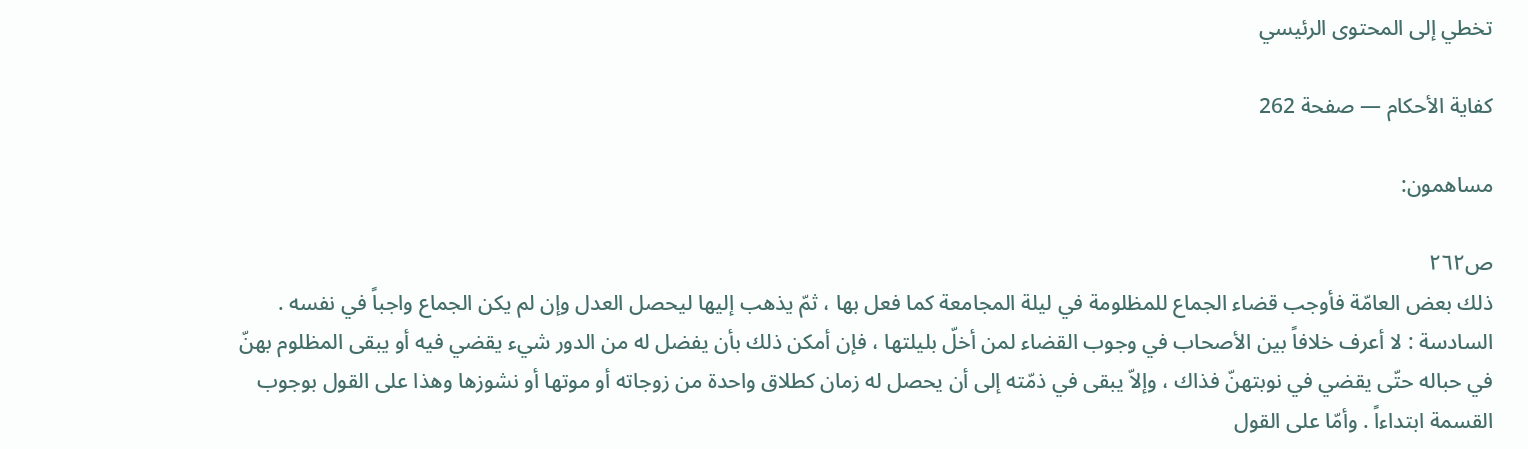تخطي إلى المحتوى الرئيسي

كفاية الأحكام — صفحة 262

مساهمون:

ص٢٦٢
ذلك بعض العامّة فأوجب قضاء الجماع للمظلومة في ليلة المجامعة كما فعل بها ، ثمّ يذهب إليها ليحصل العدل وإن لم يكن الجماع واجباً في نفسه . السادسة : لا أعرف خلافاً بين الأصحاب في وجوب القضاء لمن أخلّ بليلتها ، فإن أمكن ذلك بأن يفضل له من الدور شيء يقضي فيه أو يبقى المظلوم بهنّ في حباله حتّى يقضي في نوبتهنّ فذاك ، وإلاّ يبقى في ذمّته إلى أن يحصل له زمان كطلاق واحدة من زوجاته أو موتها أو نشوزها وهذا على القول بوجوب القسمة ابتداءاً . وأمّا على القول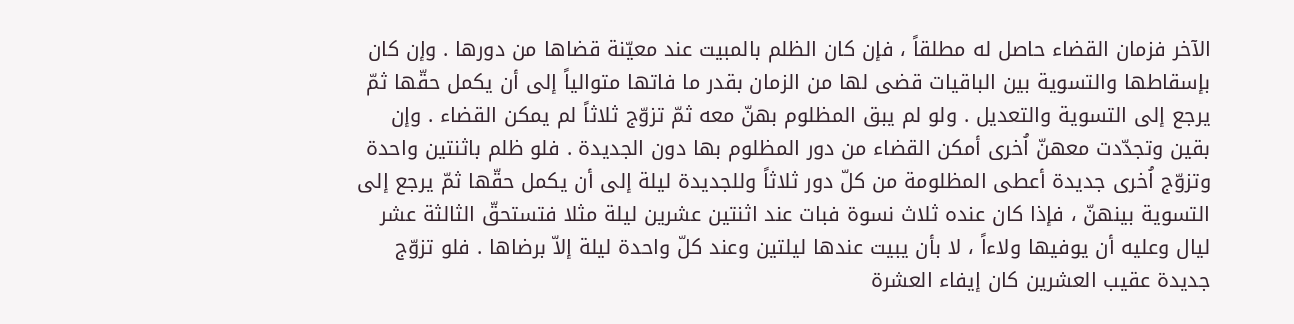الآخر فزمان القضاء حاصل له مطلقاً ، فإن كان الظلم بالمبيت عند معيّنة قضاها من دورها . وإن كان بإسقاطها والتسوية بين الباقيات قضى لها من الزمان بقدر ما فاتها متوالياً إلى أن يكمل حقّها ثمّ يرجع إلى التسوية والتعديل . ولو لم يبق المظلوم بهنّ معه ثمّ تزوّج ثلاثاً لم يمكن القضاء . وإن بقين وتجدّدت معهنّ اُخرى أمكن القضاء من دور المظلوم بها دون الجديدة . فلو ظلم باثنتين واحدة وتزوّج اُخرى جديدة أعطى المظلومة من كلّ دور ثلاثاً وللجديدة ليلة إلى أن يكمل حقّها ثمّ يرجع إلى التسوية بينهنّ ، فإذا كان عنده ثلاث نسوة فبات عند اثنتين عشرين ليلة مثلا فتستحقّ الثالثة عشر ليال وعليه أن يوفيها ولاءاً ، لا بأن يبيت عندها ليلتين وعند كلّ واحدة ليلة إلاّ برضاها . فلو تزوّج جديدة عقيب العشرين كان إيفاء العشرة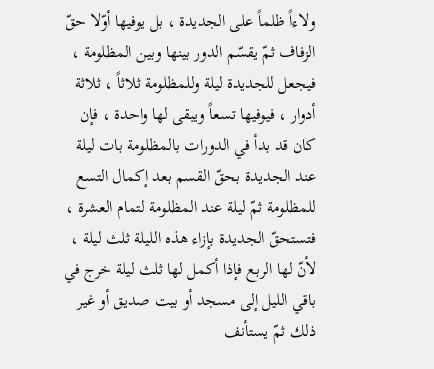ولاءاً ظلماً على الجديدة ، بل يوفيها أوّلا حقّ الزفاف ثمّ يقسّم الدور بينها وبين المظلومة ، فيجعل للجديدة ليلة وللمظلومة ثلاثاً ، ثلاثة أدوار ، فيوفيها تسعاً ويبقى لها واحدة ، فإن كان قد بدأ في الدورات بالمظلومة بات ليلة عند الجديدة بحقّ القسم بعد إكمال التسع للمظلومة ثمّ ليلة عند المظلومة لتمام العشرة ، فتستحقّ الجديدة بإزاء هذه الليلة ثلث ليلة ، لأنّ لها الربع فإذا أكمل لها ثلث ليلة خرج في باقي الليل إلى مسجد أو بيت صديق أو غير ذلك ثمّ يستأنف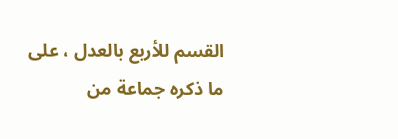القسم للأربع بالعدل ، على ما ذكره جماعة من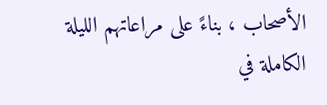الأصحاب ، بناءً على مراعاتهم الليلة الكاملة في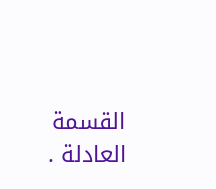القسمة العادلة .